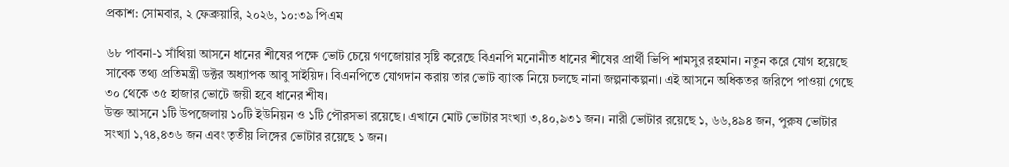প্রকাশ: সোমবার, ২ ফেব্রুয়ারি, ২০২৬, ১০:৩৯ পিএম

৬৮ পাবনা-১ সাঁথিয়া আসনে ধানের শীষের পক্ষে ভোট চেয়ে গণজোয়ার সৃষ্টি করেছে বিএনপি মনোনীত ধানের শীষের প্রার্থী ভিপি শামসুর রহমান। নতুন করে যোগ হয়েছে সাবেক তথ্য প্রতিমন্ত্রী ডক্টর অধ্যাপক আবু সাইয়িদ। বিএনপিতে যোগদান করায় তার ভোট ব্যাংক নিয়ে চলছে নানা জল্পনাকল্পনা। এই আসনে অধিকতর জরিপে পাওয়া গেছে ৩০ থেকে ৩৫ হাজার ভোটে জয়ী হবে ধানের শীষ।
উক্ত আসনে ১টি উপজেলায় ১০টি ইউনিয়ন ও ১টি পৌরসভা রয়েছে। এখানে মোট ভোটার সংখ্যা ৩,৪০,৯৩১ জন। নারী ভোটার রয়েছে ১, ৬৬,৪৯৪ জন, পুরুষ ভোটার সংখ্যা ১,৭৪,৪৩৬ জন এবং তৃতীয় লিঙ্গের ভোটার রয়েছে ১ জন।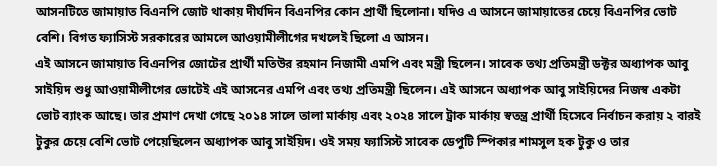আসনটিতে জামায়াত বিএনপি জোট থাকায় দীর্ঘদিন বিএনপির কোন প্রার্থী ছিলোনা। যদিও এ আসনে জামায়াতের চেয়ে বিএনপির ভোট বেশি। বিগত ফ্যাসিস্ট সরকারের আমলে আওয়ামীলীগের দখলেই ছিলো এ আসন।
এই আসনে জামায়াত বিএনপির জোটের প্রার্থী মতিউর রহমান নিজামী এমপি এবং মন্ত্রী ছিলেন। সাবেক তথ্য প্রতিমন্ত্রী ডক্টর অধ্যাপক আবু সাইয়িদ শুধু আওয়ামীলীগের ভোটেই এই আসনের এমপি এবং তথ্য প্রতিমন্ত্রী ছিলেন। এই আসনে অধ্যাপক আবু সাইয়িদের নিজস্ব একটা ভোট ব্যাংক আছে। তার প্রমাণ দেখা গেছে ২০১৪ সালে তালা মার্কায় এবং ২০২৪ সালে ট্রাক মার্কায় স্বতন্ত্র প্রার্থী হিসেবে নির্বাচন করায় ২ বারই টুকুর চেয়ে বেশি ভোট পেয়েছিলেন অধ্যাপক আবু সাইয়িদ। ওই সময় ফ্যাসিস্ট সাবেক ডেপুটি স্পিকার শামসুল হক টুকু ও তার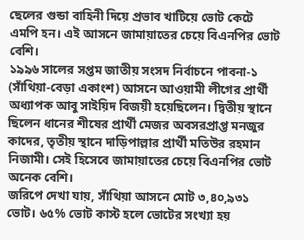ছেলের গুন্ডা বাহিনী দিয়ে প্রভাব খাটিয়ে ভোট কেটে এমপি হন। এই আসনে জামায়াতের চেয়ে বিএনপির ভোট বেশি।
১৯৯৬ সালের সপ্তম জাতীয় সংসদ নির্বাচনে পাবনা-১ (সাঁথিয়া-বেড়া একাংশ) আসনে আওয়ামী লীগের প্রার্থী অধ্যাপক আবু সাইয়িদ বিজয়ী হয়েছিলেন। দ্বিতীয় স্থানে ছিলেন ধানের শীষের প্রার্থী মেজর অবসরপ্রাপ্ত মনজুর কাদের, তৃতীয় স্থানে দাড়িপাল্লার প্রার্থী মতিউর রহমান নিজামী। সেই হিসেবে জামায়াতের চেয়ে বিএনপির ভোট অনেক বেশি।
জরিপে দেখা যায়, সাঁথিয়া আসনে মোট ৩,৪০,৯৩১ ভোট। ৬৫% ভোট কাস্ট হলে ভোটের সংখ্যা হয়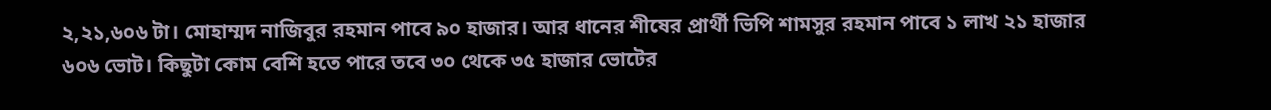২,২১,৬০৬ টা। মোহাম্মদ নাজিবুর রহমান পাবে ৯০ হাজার। আর ধানের শীষের প্রার্থী ভিপি শামসুর রহমান পাবে ১ লাখ ২১ হাজার ৬০৬ ভোট। কিছুটা কোম বেশি হতে পারে তবে ৩০ থেকে ৩৫ হাজার ভোটের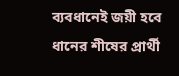ব্যবধানেই জয়ী হবে ধানের শীষের প্রার্থী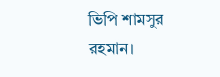ভিপি শামসুর রহমান।